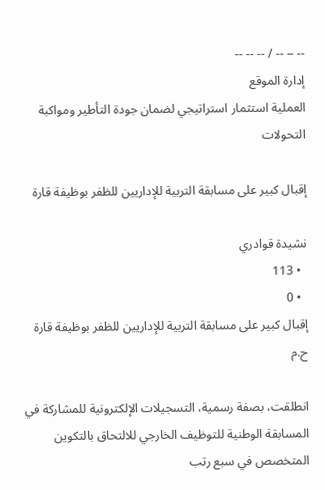-- -- -- / -- -- --
إدارة الموقع
العملية استثمار استراتيجي لضمان جودة التأطير ومواكبة التحولات

إقبال كبير على مسابقة التربية للإداريين للظفر بوظيفة قارة

نشيدة قوادري
  • 113
  • 0
إقبال كبير على مسابقة التربية للإداريين للظفر بوظيفة قارة
ح.م

انطلقت، بصفة رسمية، التسجيلات الإلكترونية للمشاركة في المسابقة الوطنية للتوظيف الخارجي للالتحاق بالتكوين المتخصص في سبع رتب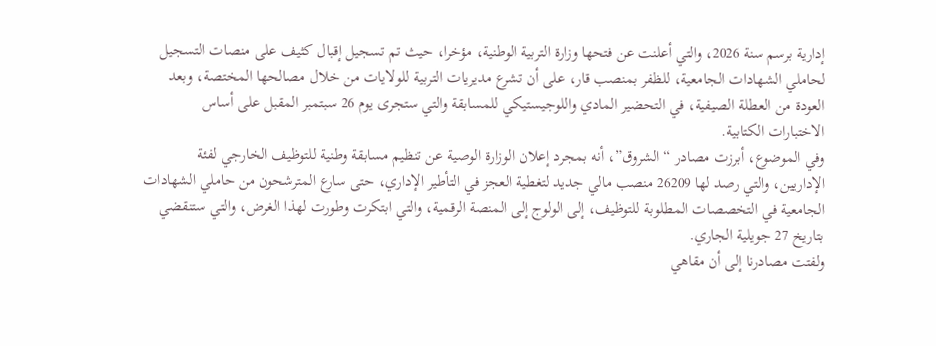إدارية برسم سنة 2026، والتي أعلنت عن فتحها وزارة التربية الوطنية، مؤخرا، حيث تم تسجيل إقبال كثيف على منصات التسجيل لحاملي الشهادات الجامعية، للظفر بمنصب قار، على أن تشرع مديريات التربية للولايات من خلال مصالحها المختصة، وبعد العودة من العطلة الصيفية، في التحضير المادي واللوجيستيكي للمسابقة والتي ستجرى يوم 26 سبتمبر المقبل على أساس الاختبارات الكتابية.
وفي الموضوع، أبرزت مصادر “الشروق”، أنه بمجرد إعلان الوزارة الوصية عن تنظيم مسابقة وطنية للتوظيف الخارجي لفئة الإداريين، والتي رصد لها 26209 منصب مالي جديد لتغطية العجز في التأطير الإداري، حتى سارع المترشحون من حاملي الشهادات الجامعية في التخصصات المطلوبة للتوظيف، إلى الولوج إلى المنصة الرقمية، والتي ابتكرت وطورت لهذا الغرض، والتي ستنقضي بتاريخ 27 جويلية الجاري.
ولفتت مصادرنا إلى أن مقاهي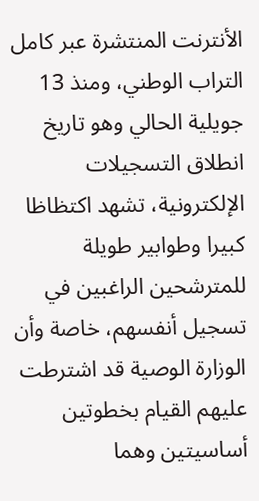الأنترنت المنتشرة عبر كامل التراب الوطني، ومنذ 13 جويلية الحالي وهو تاريخ انطلاق التسجيلات الإلكترونية، تشهد اكتظاظا كبيرا وطوابير طويلة للمترشحين الراغبين في تسجيل أنفسهم، خاصة وأن الوزارة الوصية قد اشترطت عليهم القيام بخطوتين أساسيتين وهما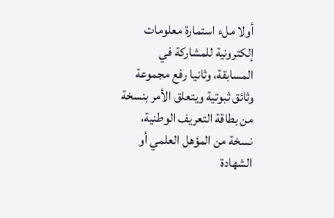أولا ملء استمارة معلومات إلكترونية للمشاركة في المسابقة، وثانيا رفع مجموعة وثائق ثبوتية ويتعلق الأمر بنسخة من بطاقة التعريف الوطنية، نسخة من المؤهل العلمي أو الشهادة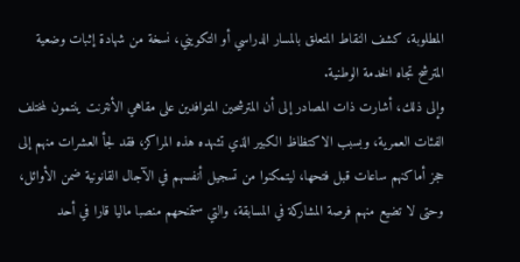المطلوبة، كشف النقاط المتعلق بالمسار الدراسي أو التكويني، نسخة من شهادة إثبات وضعية المترشح تجاه الخدمة الوطنية.
وإلى ذلك، أشارت ذات المصادر إلى أن المترشحين المتوافدين على مقاهي الأنترنت ينتمون لمختلف الفئات العمرية، وبسبب الاكتظاظ الكبير الذي تشهده هذه المراكز، فقد لجأ العشرات منهم إلى حجز أماكنهم ساعات قبل فتحها، ليتمكنوا من تسجيل أنفسهم في الآجال القانونية ضمن الأوائل، وحتى لا تضيع منهم فرصة المشاركة في المسابقة، والتي ستمنحهم منصبا ماليا قارا في أحد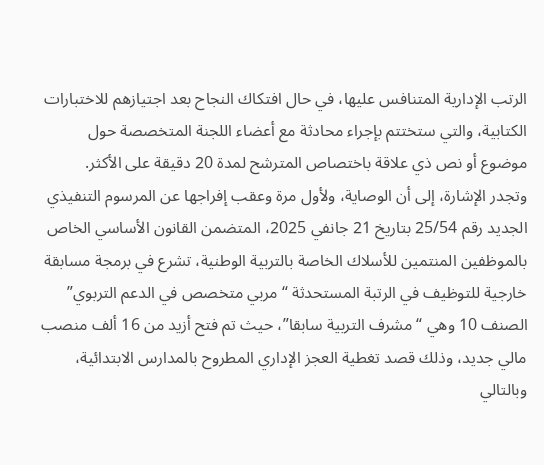الرتب الإدارية المتنافس عليها، في حال افتكاك النجاح بعد اجتيازهم للاختبارات الكتابية، والتي ستختتم بإجراء محادثة مع أعضاء اللجنة المتخصصة حول موضوع أو نص ذي علاقة باختصاص المترشح لمدة 20 دقيقة على الأكثر.
وتجدر الإشارة، إلى أن الوصاية، ولأول مرة وعقب إفراجها عن المرسوم التنفيذي الجديد رقم 25/54 بتاريخ 21 جانفي 2025، المتضمن القانون الأساسي الخاص بالموظفين المنتمين للأسلاك الخاصة بالتربية الوطنية، تشرع في برمجة مسابقة خارجية للتوظيف في الرتبة المستحدثة “مربي متخصص في الدعم التربوي” الصنف 10 وهي “مشرف التربية سابقا”، حيث تم فتح أزيد من 16 ألف منصب مالي جديد، وذلك قصد تغطية العجز الإداري المطروح بالمدارس الابتدائية، وبالتالي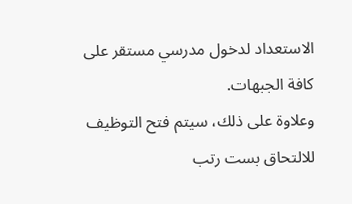الاستعداد لدخول مدرسي مستقر على كافة الجبهات.
وعلاوة على ذلك، سيتم فتح التوظيف للالتحاق بست رتب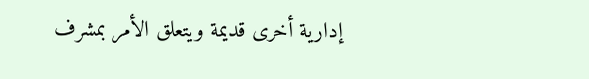إدارية أخرى قديمة ويتعلق الأمر بمشرف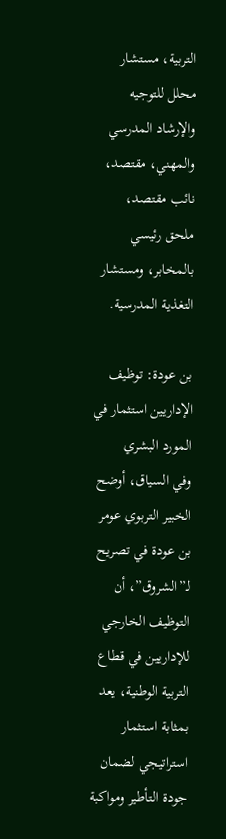التربية، مستشار محلل للتوجيه والإرشاد المدرسي والمهني، مقتصد، نائب مقتصد، ملحق رئيسي بالمخابر، ومستشار التغذية المدرسية.

بن عودة: توظيف الإداريين استثمار في المورد البشري
وفي السياق، أوضح الخبير التربوي عومر بن عودة في تصريح لـ”الشروق”، أن التوظيف الخارجي للإداريين في قطاع التربية الوطنية، يعد بمثابة استثمار استراتيجي لضمان جودة التأطير ومواكبة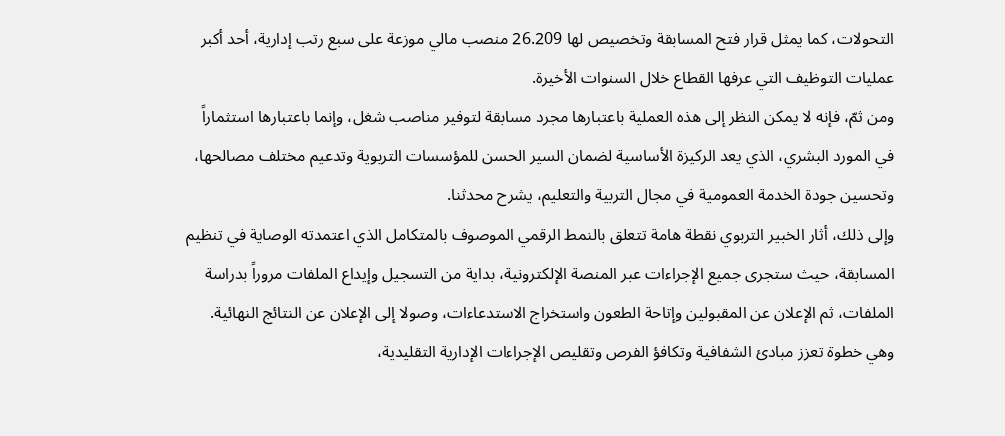التحولات، كما يمثل قرار فتح المسابقة وتخصيص لها 26.209 منصب مالي موزعة على سبع رتب إدارية، أحد أكبر عمليات التوظيف التي عرفها القطاع خلال السنوات الأخيرة.
ومن ثمّ، فإنه لا يمكن النظر إلى هذه العملية باعتبارها مجرد مسابقة لتوفير مناصب شغل، وإنما باعتبارها استثماراً في المورد البشري، الذي يعد الركيزة الأساسية لضمان السير الحسن للمؤسسات التربوية وتدعيم مختلف مصالحها، وتحسين جودة الخدمة العمومية في مجال التربية والتعليم، يشرح محدثنا.
وإلى ذلك، أثار الخبير التربوي نقطة هامة تتعلق بالنمط الرقمي الموصوف بالمتكامل الذي اعتمدته الوصاية في تنظيم المسابقة، حيث ستجرى جميع الإجراءات عبر المنصة الإلكترونية، بداية من التسجيل وإيداع الملفات مروراً بدراسة الملفات، ثم الإعلان عن المقبولين وإتاحة الطعون واستخراج الاستدعاءات، وصولا إلى الإعلان عن النتائج النهائية.
وهي خطوة تعزز مبادئ الشفافية وتكافؤ الفرص وتقليص الإجراءات الإدارية التقليدية،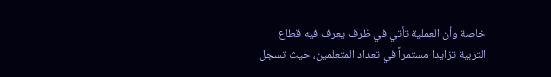خاصة وأن العملية تأتي في ظرف يعرف فيه قطاع التربية تزايدا مستمراً في تعداد المتعلمين، حيث تسجل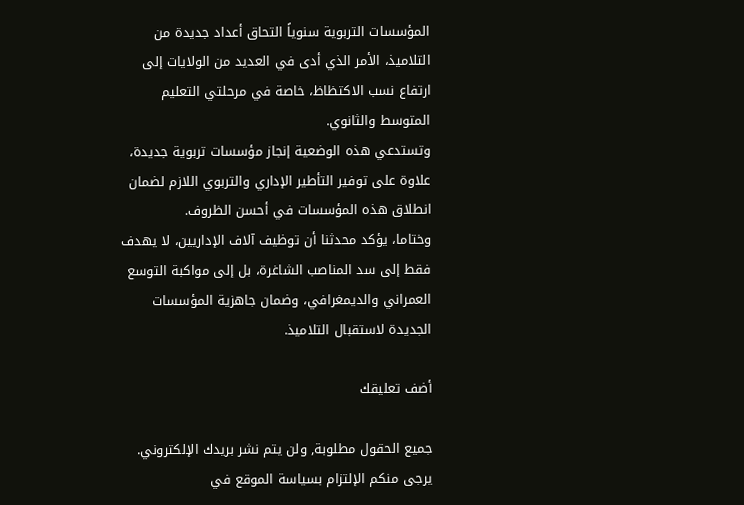المؤسسات التربوية سنوياً التحاق أعداد جديدة من التلاميذ، الأمر الذي أدى في العديد من الولايات إلى ارتفاع نسب الاكتظاظ، خاصة في مرحلتي التعليم المتوسط والثانوي.
وتستدعي هذه الوضعية إنجاز مؤسسات تربوية جديدة، علاوة على توفير التأطير الإداري والتربوي اللازم لضمان انطلاق هذه المؤسسات في أحسن الظروف.
وختاما، يؤكد محدثنا أن توظيف آلاف الإداريين، لا يهدف فقط إلى سد المناصب الشاغرة، بل إلى مواكبة التوسع العمراني والديمغرافي، وضمان جاهزية المؤسسات الجديدة لاستقبال التلاميذ.

أضف تعليقك

جميع الحقول مطلوبة, ولن يتم نشر بريدك الإلكتروني. يرجى منكم الإلتزام بسياسة الموقع في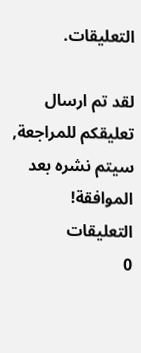التعليقات.

لقد تم ارسال تعليقكم للمراجعة, سيتم نشره بعد الموافقة!
التعليقات
0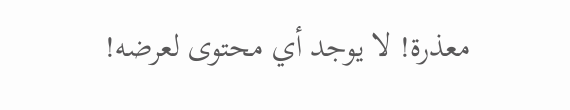معذرة! لا يوجد أي محتوى لعرضه!